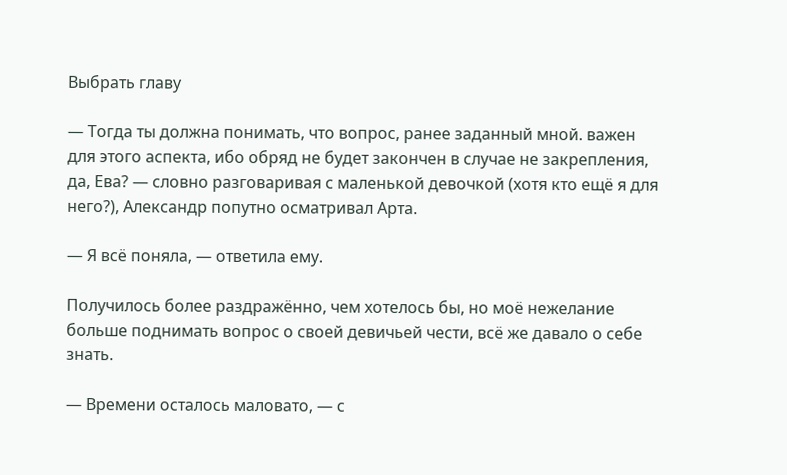Выбрать главу

— Тогда ты должна понимать, что вопрос, ранее заданный мной. важен для этого аспекта, ибо обряд не будет закончен в случае не закрепления, да, Ева? — словно разговаривая с маленькой девочкой (хотя кто ещё я для него?), Александр попутно осматривал Арта.

— Я всё поняла, — ответила ему.

Получилось более раздражённо, чем хотелось бы, но моё нежелание больше поднимать вопрос о своей девичьей чести, всё же давало о себе знать.

— Времени осталось маловато, — с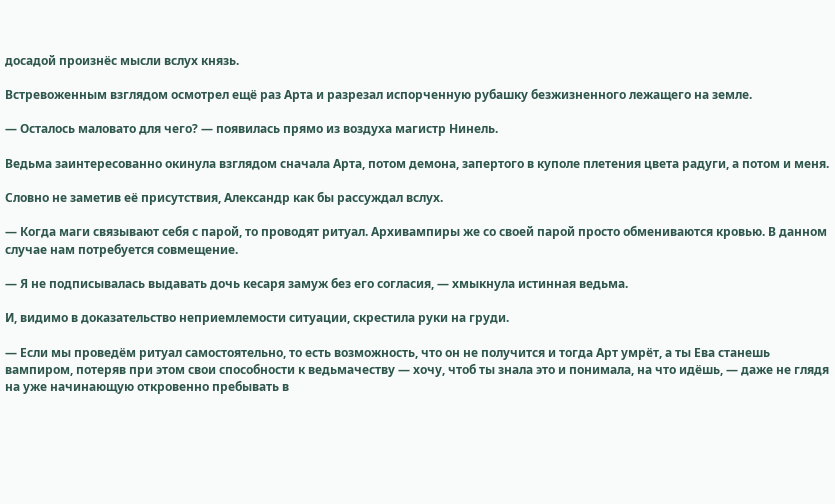досадой произнёс мысли вслух князь.

Встревоженным взглядом осмотрел ещё раз Арта и разрезал испорченную рубашку безжизненного лежащего на земле.

— Осталось маловато для чего? — появилась прямо из воздуха магистр Нинель.

Ведьма заинтересованно окинула взглядом сначала Арта, потом демона, запертого в куполе плетения цвета радуги, а потом и меня.

Словно не заметив её присутствия, Александр как бы рассуждал вслух.

— Когда маги связывают себя с парой, то проводят ритуал. Архивампиры же со своей парой просто обмениваются кровью. В данном случае нам потребуется совмещение.

— Я не подписывалась выдавать дочь кесаря замуж без его согласия, — хмыкнула истинная ведьма.

И, видимо в доказательство неприемлемости ситуации, скрестила руки на груди.

— Если мы проведём ритуал самостоятельно, то есть возможность, что он не получится и тогда Арт умрёт, а ты Ева станешь вампиром, потеряв при этом свои способности к ведьмачеству — хочу, чтоб ты знала это и понимала, на что идёшь, — даже не глядя на уже начинающую откровенно пребывать в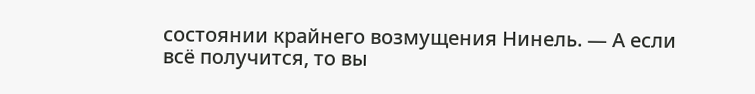состоянии крайнего возмущения Нинель. — А если всё получится, то вы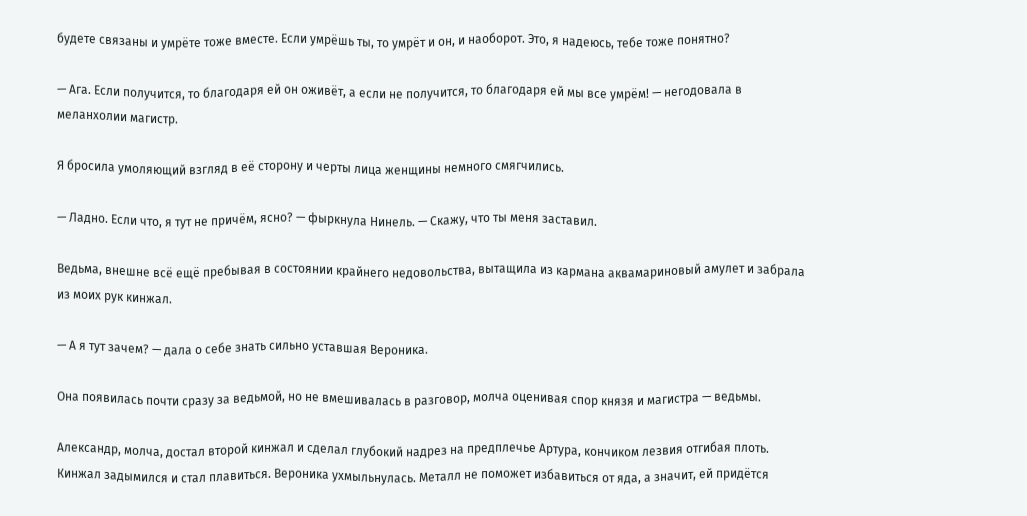будете связаны и умрёте тоже вместе. Если умрёшь ты, то умрёт и он, и наоборот. Это, я надеюсь, тебе тоже понятно?

— Ага. Если получится, то благодаря ей он оживёт, а если не получится, то благодаря ей мы все умрём! — негодовала в меланхолии магистр.

Я бросила умоляющий взгляд в её сторону и черты лица женщины немного смягчились.

— Ладно. Если что, я тут не причём, ясно? — фыркнула Нинель. — Скажу, что ты меня заставил.

Ведьма, внешне всё ещё пребывая в состоянии крайнего недовольства, вытащила из кармана аквамариновый амулет и забрала из моих рук кинжал.

— А я тут зачем? — дала о себе знать сильно уставшая Вероника.

Она появилась почти сразу за ведьмой, но не вмешивалась в разговор, молча оценивая спор князя и магистра — ведьмы.

Александр, молча, достал второй кинжал и сделал глубокий надрез на предплечье Артура, кончиком лезвия отгибая плоть. Кинжал задымился и стал плавиться. Вероника ухмыльнулась. Металл не поможет избавиться от яда, а значит, ей придётся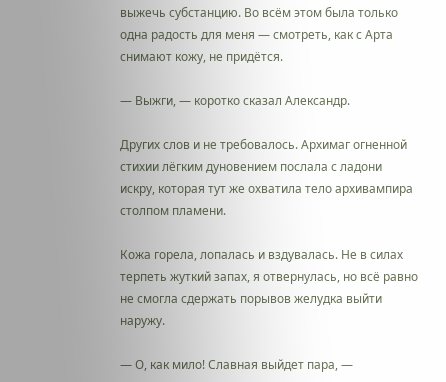выжечь субстанцию. Во всём этом была только одна радость для меня — смотреть, как с Арта снимают кожу, не придётся.

— Выжги, — коротко сказал Александр.

Других слов и не требовалось. Архимаг огненной стихии лёгким дуновением послала с ладони искру, которая тут же охватила тело архивампира столпом пламени.

Кожа горела, лопалась и вздувалась. Не в силах терпеть жуткий запах, я отвернулась, но всё равно не смогла сдержать порывов желудка выйти наружу.

— О, как мило! Славная выйдет пара, —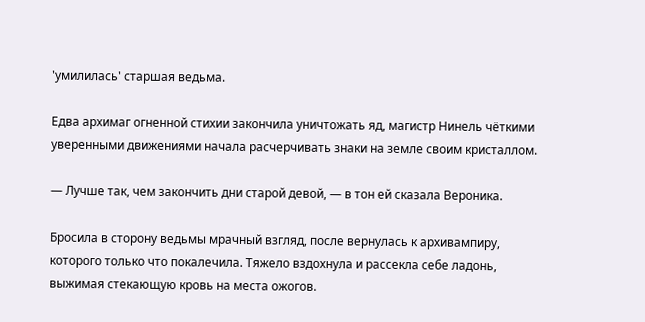'умилилась' старшая ведьма.

Едва архимаг огненной стихии закончила уничтожать яд, магистр Нинель чёткими уверенными движениями начала расчерчивать знаки на земле своим кристаллом.

— Лучше так, чем закончить дни старой девой, — в тон ей сказала Вероника.

Бросила в сторону ведьмы мрачный взгляд, после вернулась к архивампиру, которого только что покалечила. Тяжело вздохнула и рассекла себе ладонь, выжимая стекающую кровь на места ожогов.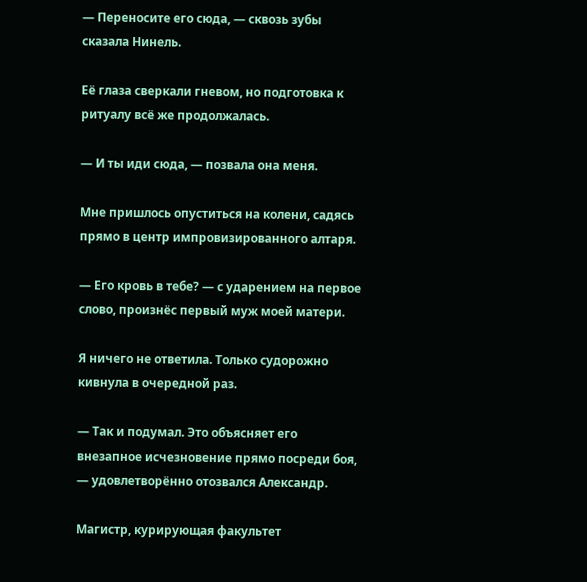— Переносите его сюда, — сквозь зубы сказала Нинель.

Её глаза сверкали гневом, но подготовка к ритуалу всё же продолжалась.

— И ты иди сюда, — позвала она меня.

Мне пришлось опуститься на колени, садясь прямо в центр импровизированного алтаря.

— Его кровь в тебе? — с ударением на первое слово, произнёс первый муж моей матери.

Я ничего не ответила. Только судорожно кивнула в очередной раз.

— Так и подумал. Это объясняет его внезапное исчезновение прямо посреди боя, — удовлетворённо отозвался Александр.

Магистр, курирующая факультет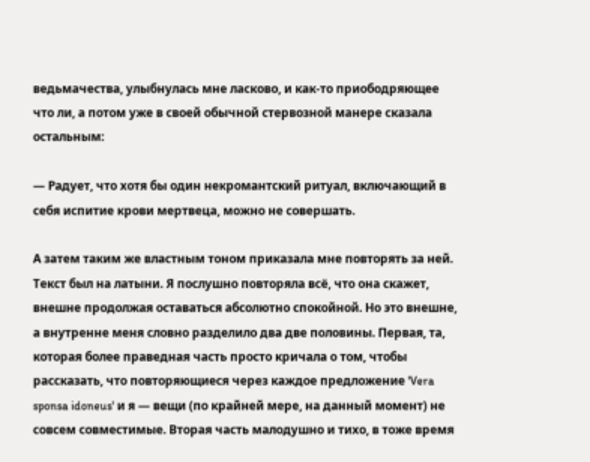ведьмачества, улыбнулась мне ласково, и как‑то приободряющее что ли, а потом уже в своей обычной стервозной манере сказала остальным:

— Радует, что хотя бы один некромантский ритуал, включающий в себя испитие крови мертвеца, можно не совершать.

А затем таким же властным тоном приказала мне повторять за ней. Текст был на латыни. Я послушно повторяла всё, что она скажет, внешне продолжая оставаться абсолютно спокойной. Но это внешне, а внутренне меня словно разделило два две половины. Первая, та, которая более праведная часть просто кричала о том, чтобы рассказать, что повторяющиеся через каждое предложение 'Vera sponsa idoneus' и я — вещи (по крайней мере, на данный момент) не совсем совместимые. Вторая часть малодушно и тихо, в тоже время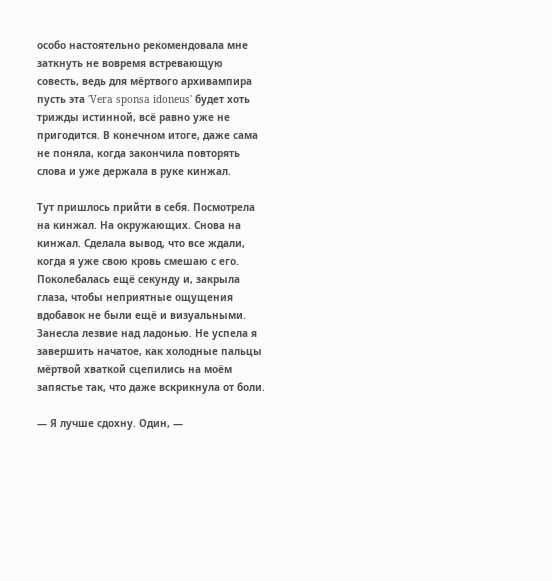особо настоятельно рекомендовала мне заткнуть не вовремя встревающую совесть, ведь для мёртвого архивампира пусть эта 'Vera sponsa idoneus' будет хоть трижды истинной, всё равно уже не пригодится. В конечном итоге, даже сама не поняла, когда закончила повторять слова и уже держала в руке кинжал.

Тут пришлось прийти в себя. Посмотрела на кинжал. На окружающих. Снова на кинжал. Сделала вывод, что все ждали, когда я уже свою кровь смешаю с его. Поколебалась ещё секунду и, закрыла глаза, чтобы неприятные ощущения вдобавок не были ещё и визуальными. Занесла лезвие над ладонью. Не успела я завершить начатое, как холодные пальцы мёртвой хваткой сцепились на моём запястье так, что даже вскрикнула от боли.

— Я лучше сдохну. Один, —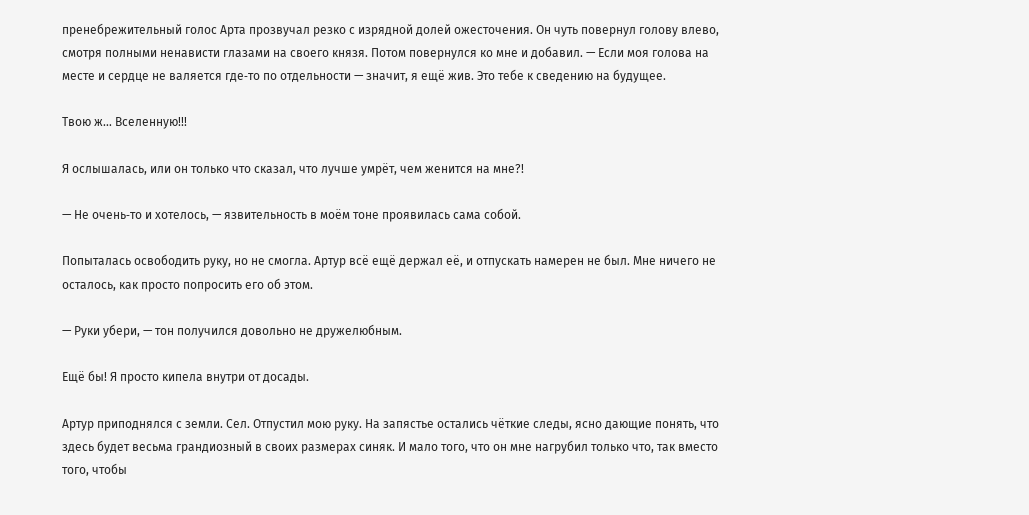пренебрежительный голос Арта прозвучал резко с изрядной долей ожесточения. Он чуть повернул голову влево, смотря полными ненависти глазами на своего князя. Потом повернулся ко мне и добавил. — Если моя голова на месте и сердце не валяется где‑то по отдельности — значит, я ещё жив. Это тебе к сведению на будущее.

Твою ж… Вселенную!!!

Я ослышалась, или он только что сказал, что лучше умрёт, чем женится на мне?!

— Не очень‑то и хотелось, — язвительность в моём тоне проявилась сама собой.

Попыталась освободить руку, но не смогла. Артур всё ещё держал её, и отпускать намерен не был. Мне ничего не осталось, как просто попросить его об этом.

— Руки убери, — тон получился довольно не дружелюбным.

Ещё бы! Я просто кипела внутри от досады.

Артур приподнялся с земли. Сел. Отпустил мою руку. На запястье остались чёткие следы, ясно дающие понять, что здесь будет весьма грандиозный в своих размерах синяк. И мало того, что он мне нагрубил только что, так вместо того, чтобы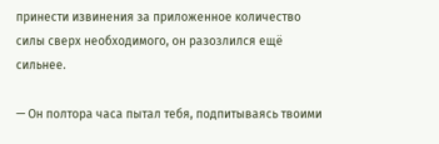принести извинения за приложенное количество силы сверх необходимого, он разозлился ещё сильнее.

— Он полтора часа пытал тебя, подпитываясь твоими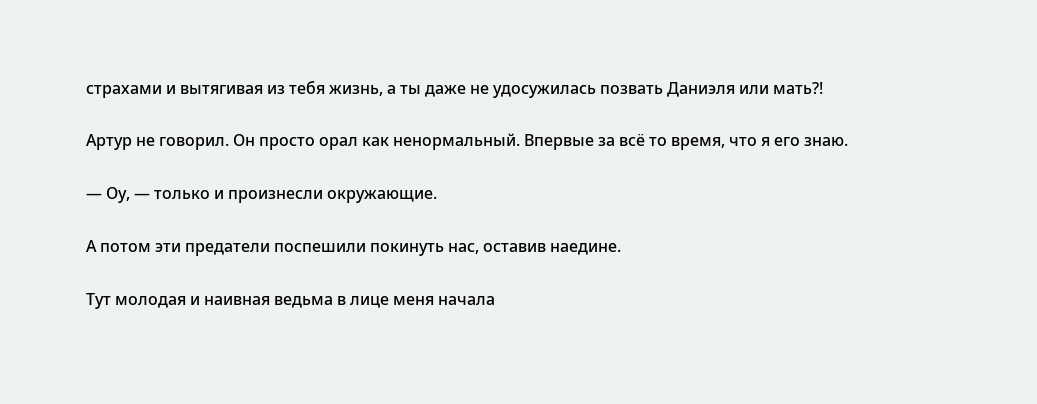страхами и вытягивая из тебя жизнь, а ты даже не удосужилась позвать Даниэля или мать?!

Артур не говорил. Он просто орал как ненормальный. Впервые за всё то время, что я его знаю.

— Оу, — только и произнесли окружающие.

А потом эти предатели поспешили покинуть нас, оставив наедине.

Тут молодая и наивная ведьма в лице меня начала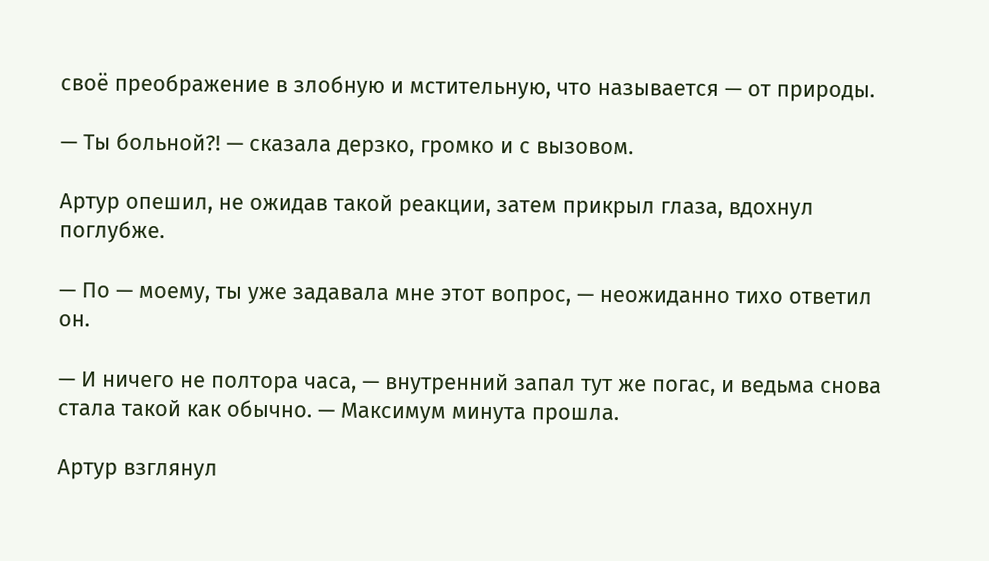своё преображение в злобную и мстительную, что называется — от природы.

— Ты больной?! — сказала дерзко, громко и с вызовом.

Артур опешил, не ожидав такой реакции, затем прикрыл глаза, вдохнул поглубже.

— По — моему, ты уже задавала мне этот вопрос, — неожиданно тихо ответил он.

— И ничего не полтора часа, — внутренний запал тут же погас, и ведьма снова стала такой как обычно. — Максимум минута прошла.

Артур взглянул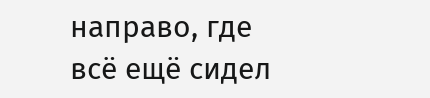направо, где всё ещё сидел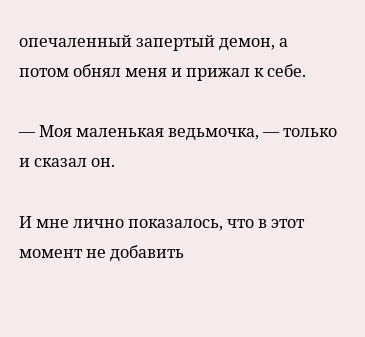опечаленный запертый демон, а потом обнял меня и прижал к себе.

— Моя маленькая ведьмочка, — только и сказал он.

И мне лично показалось, что в этот момент не добавить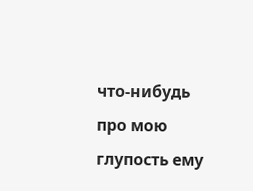что‑нибудь про мою глупость ему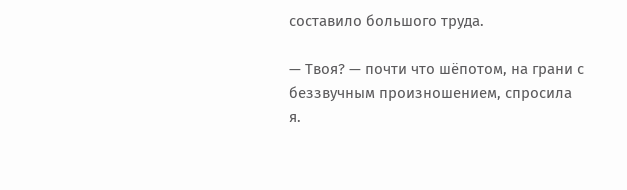составило большого труда.

— Твоя? — почти что шёпотом, на грани с беззвучным произношением, спросила я.